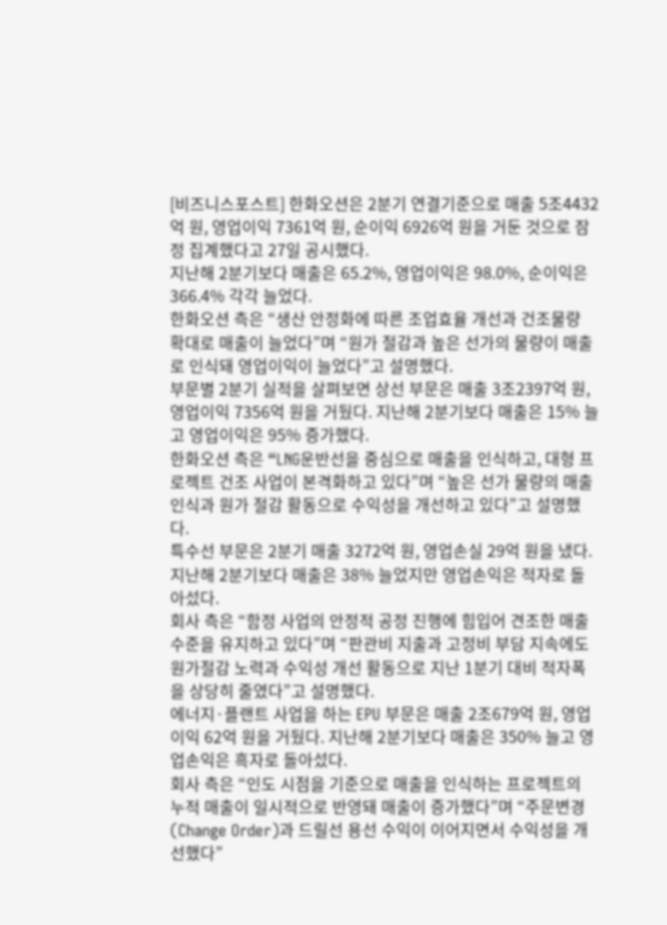[비즈니스포스트] 한화오션은 2분기 연결기준으로 매출 5조4432억 원, 영업이익 7361억 원, 순이익 6926억 원을 거둔 것으로 잠정 집계했다고 27일 공시했다.
지난해 2분기보다 매출은 65.2%, 영업이익은 98.0%, 순이익은 366.4% 각각 늘었다.
한화오션 측은 “생산 안정화에 따른 조업효율 개선과 건조물량 확대로 매출이 늘었다”며 “원가 절감과 높은 선가의 물량이 매출로 인식돼 영업이익이 늘었다”고 설명했다.
부문별 2분기 실적을 살펴보면 상선 부문은 매출 3조2397억 원, 영업이익 7356억 원을 거뒀다. 지난해 2분기보다 매출은 15% 늘고 영업이익은 95% 증가했다.
한화오션 측은 “LNG운반선을 중심으로 매출을 인식하고, 대형 프로젝트 건조 사업이 본격화하고 있다”며 “높은 선가 물량의 매출 인식과 원가 절감 활동으로 수익성을 개선하고 있다”고 설명했다.
특수선 부문은 2분기 매출 3272억 원, 영업손실 29억 원을 냈다. 지난해 2분기보다 매출은 38% 늘었지만 영업손익은 적자로 돌아섰다.
회사 측은 “함정 사업의 안정적 공정 진행에 힘입어 견조한 매출 수준을 유지하고 있다”며 “판관비 지출과 고정비 부담 지속에도 원가절감 노력과 수익성 개선 활동으로 지난 1분기 대비 적자폭을 상당히 줄였다”고 설명했다.
에너지·플랜트 사업을 하는 EPU 부문은 매출 2조679억 원, 영업이익 62억 원을 거뒀다. 지난해 2분기보다 매출은 350% 늘고 영업손익은 흑자로 돌아섰다.
회사 측은 “인도 시점을 기준으로 매출을 인식하는 프로젝트의 누적 매출이 일시적으로 반영돼 매출이 증가했다”며 “주문변경(Change Order)과 드릴선 용선 수익이 이어지면서 수익성을 개선했다”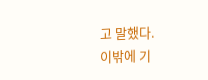고 말했다.
이밖에 기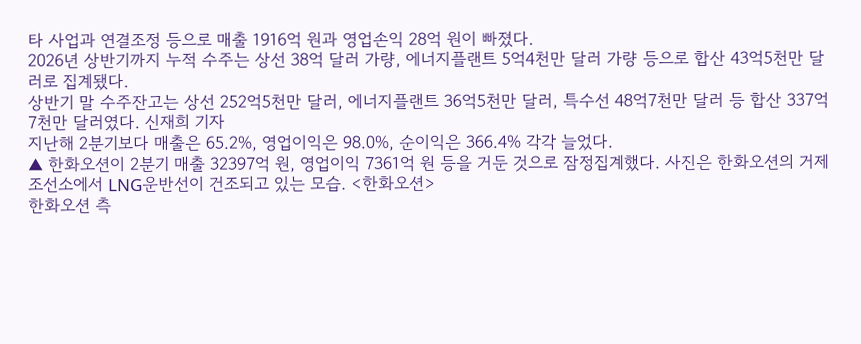타 사업과 연결조정 등으로 매출 1916억 원과 영업손익 28억 원이 빠졌다.
2026년 상반기까지 누적 수주는 상선 38억 달러 가량, 에너지플랜트 5억4천만 달러 가량 등으로 합산 43억5천만 달러로 집계됐다.
상반기 말 수주잔고는 상선 252억5천만 달러, 에너지플랜트 36억5천만 달러, 특수선 48억7천만 달러 등 합산 337억7천만 달러였다. 신재희 기자
지난해 2분기보다 매출은 65.2%, 영업이익은 98.0%, 순이익은 366.4% 각각 늘었다.
▲ 한화오션이 2분기 매출 32397억 원, 영업이익 7361억 원 등을 거둔 것으로 잠정집계했다. 사진은 한화오션의 거제조선소에서 LNG운반선이 건조되고 있는 모습. <한화오션>
한화오션 측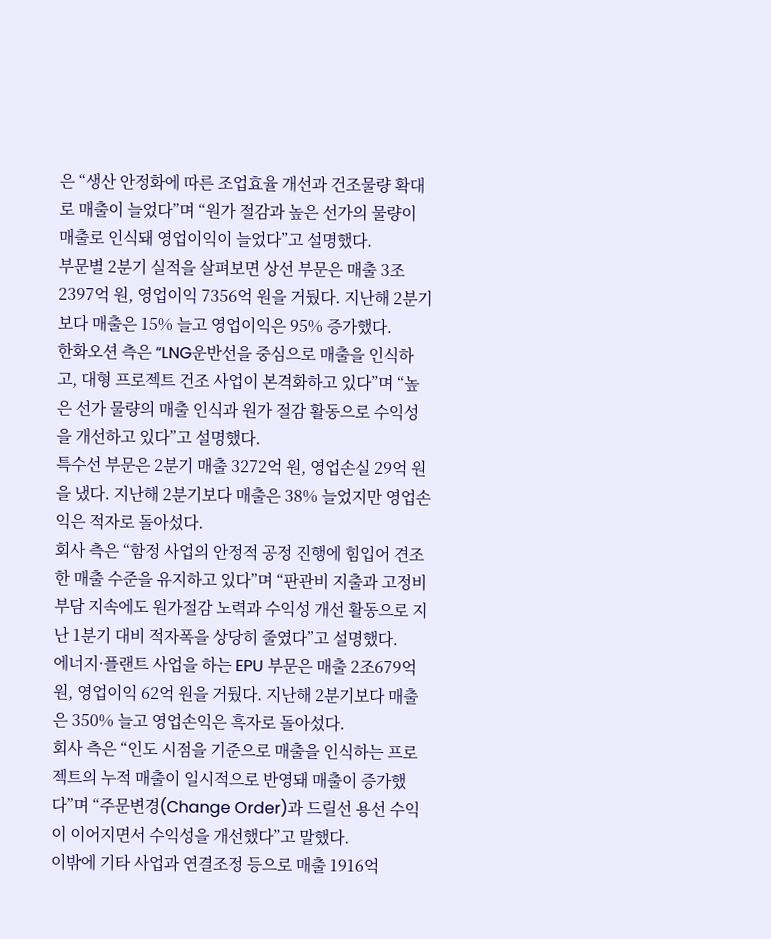은 “생산 안정화에 따른 조업효율 개선과 건조물량 확대로 매출이 늘었다”며 “원가 절감과 높은 선가의 물량이 매출로 인식돼 영업이익이 늘었다”고 설명했다.
부문별 2분기 실적을 살펴보면 상선 부문은 매출 3조2397억 원, 영업이익 7356억 원을 거뒀다. 지난해 2분기보다 매출은 15% 늘고 영업이익은 95% 증가했다.
한화오션 측은 “LNG운반선을 중심으로 매출을 인식하고, 대형 프로젝트 건조 사업이 본격화하고 있다”며 “높은 선가 물량의 매출 인식과 원가 절감 활동으로 수익성을 개선하고 있다”고 설명했다.
특수선 부문은 2분기 매출 3272억 원, 영업손실 29억 원을 냈다. 지난해 2분기보다 매출은 38% 늘었지만 영업손익은 적자로 돌아섰다.
회사 측은 “함정 사업의 안정적 공정 진행에 힘입어 견조한 매출 수준을 유지하고 있다”며 “판관비 지출과 고정비 부담 지속에도 원가절감 노력과 수익성 개선 활동으로 지난 1분기 대비 적자폭을 상당히 줄였다”고 설명했다.
에너지·플랜트 사업을 하는 EPU 부문은 매출 2조679억 원, 영업이익 62억 원을 거뒀다. 지난해 2분기보다 매출은 350% 늘고 영업손익은 흑자로 돌아섰다.
회사 측은 “인도 시점을 기준으로 매출을 인식하는 프로젝트의 누적 매출이 일시적으로 반영돼 매출이 증가했다”며 “주문변경(Change Order)과 드릴선 용선 수익이 이어지면서 수익성을 개선했다”고 말했다.
이밖에 기타 사업과 연결조정 등으로 매출 1916억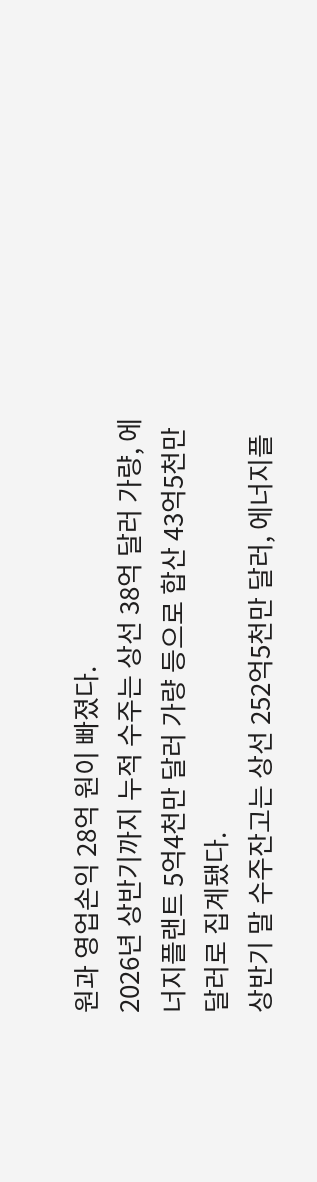원과 영업손익 28억 원이 빠졌다.
2026년 상반기까지 누적 수주는 상선 38억 달러 가량, 에너지플랜트 5억4천만 달러 가량 등으로 합산 43억5천만 달러로 집계됐다.
상반기 말 수주잔고는 상선 252억5천만 달러, 에너지플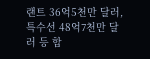랜트 36억5천만 달러, 특수선 48억7천만 달러 등 합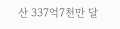산 337억7천만 달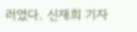러였다. 신재희 기자